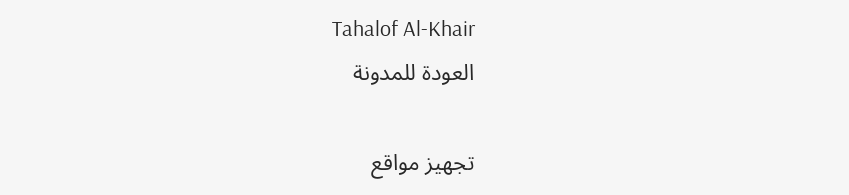Tahalof Al-Khair
العودة للمدونة

تجهيز مواقع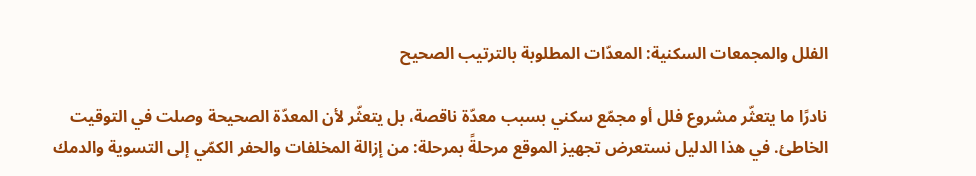الفلل والمجمعات السكنية: المعدّات المطلوبة بالترتيب الصحيح

نادرًا ما يتعثّر مشروع فلل أو مجمّع سكني بسبب معدّة ناقصة، بل يتعثّر لأن المعدّة الصحيحة وصلت في التوقيت الخاطئ. في هذا الدليل نستعرض تجهيز الموقع مرحلةً بمرحلة: من إزالة المخلفات والحفر الكمّي إلى التسوية والدمك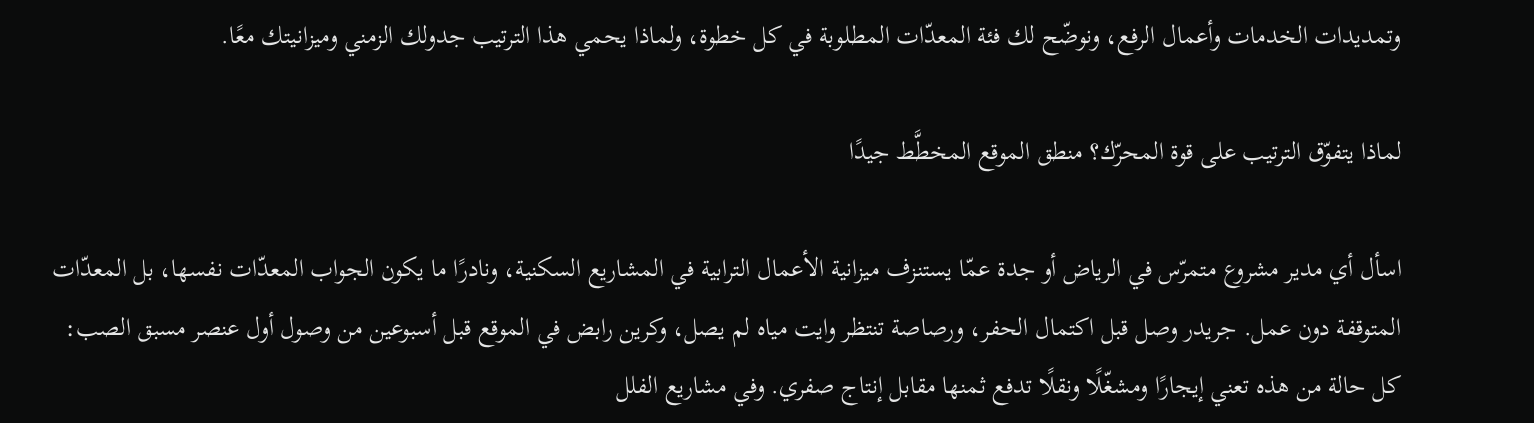وتمديدات الخدمات وأعمال الرفع، ونوضّح لك فئة المعدّات المطلوبة في كل خطوة، ولماذا يحمي هذا الترتيب جدولك الزمني وميزانيتك معًا.

لماذا يتفوّق الترتيب على قوة المحرّك؟ منطق الموقع المخطَّط جيدًا

اسأل أي مدير مشروع متمرّس في الرياض أو جدة عمّا يستنزف ميزانية الأعمال الترابية في المشاريع السكنية، ونادرًا ما يكون الجواب المعدّات نفسها، بل المعدّات المتوقفة دون عمل. جريدر وصل قبل اكتمال الحفر، ورصاصة تنتظر وايت مياه لم يصل، وكرين رابض في الموقع قبل أسبوعين من وصول أول عنصر مسبق الصب: كل حالة من هذه تعني إيجارًا ومشغّلًا ونقلًا تدفع ثمنها مقابل إنتاج صفري. وفي مشاريع الفلل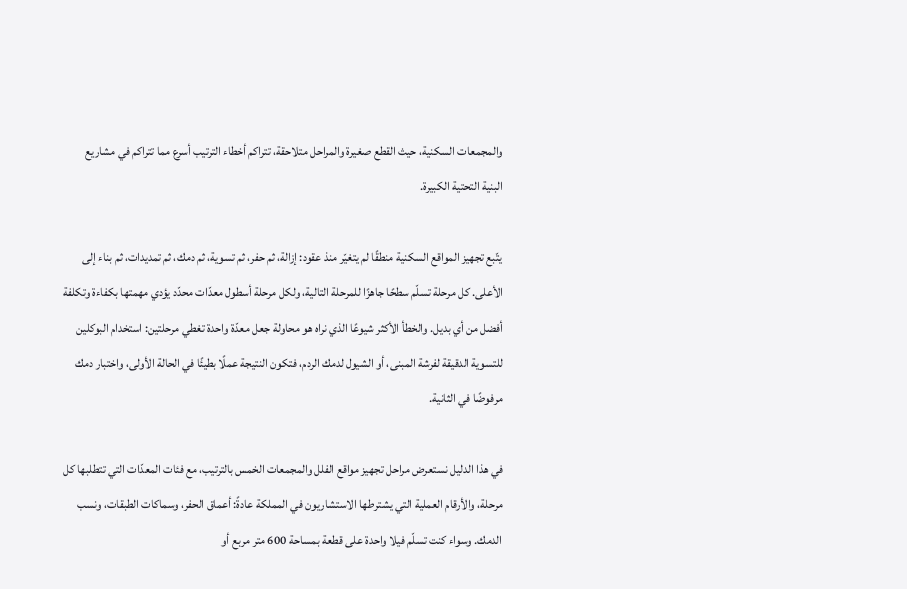والمجمعات السكنية، حيث القطع صغيرة والمراحل متلاحقة، تتراكم أخطاء الترتيب أسرع مما تتراكم في مشاريع البنية التحتية الكبيرة.

يتّبع تجهيز المواقع السكنية منطقًا لم يتغيّر منذ عقود: إزالة، ثم حفر، ثم تسوية، ثم دمك، ثم تمديدات، ثم بناء إلى الأعلى. كل مرحلة تسلّم سطحًا جاهزًا للمرحلة التالية، ولكل مرحلة أسطول معدّات محدّد يؤدي مهمتها بكفاءة وتكلفة أفضل من أي بديل. والخطأ الأكثر شيوعًا الذي نراه هو محاولة جعل معدّة واحدة تغطي مرحلتين: استخدام البوكلين للتسوية الدقيقة لفرشة المبنى، أو الشيول لدمك الردم، فتكون النتيجة عملًا بطيئًا في الحالة الأولى، واختبار دمك مرفوضًا في الثانية.

في هذا الدليل نستعرض مراحل تجهيز مواقع الفلل والمجمعات الخمس بالترتيب، مع فئات المعدّات التي تتطلبها كل مرحلة، والأرقام العملية التي يشترطها الاستشاريون في المملكة عادةً: أعماق الحفر، وسماكات الطبقات، ونسب الدمك. وسواء كنت تسلّم فيلا واحدة على قطعة بمساحة 600 متر مربع أو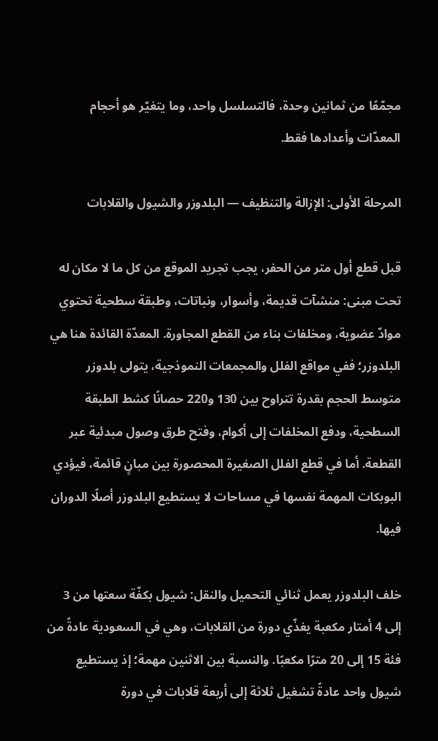مجمّعًا من ثمانين وحدة، فالتسلسل واحد، وما يتغيّر هو أحجام المعدّات وأعدادها فقط.

المرحلة الأولى: الإزالة والتنظيف — البلدوزر والشيول والقلابات

قبل قطع أول متر من الحفر، يجب تجريد الموقع من كل ما لا مكان له تحت مبنى: منشآت قديمة، وأسوار، ونباتات، وطبقة سطحية تحتوي موادّ عضوية، ومخلفات بناء من القطع المجاورة. المعدّة القائدة هنا هي البلدوزر؛ ففي مواقع الفلل والمجمعات النموذجية، يتولى بلدوزر متوسط الحجم بقدرة تتراوح بين 130 و220 حصانًا كشط الطبقة السطحية، ودفع المخلفات إلى أكوام، وفتح طرق وصول مبدئية عبر القطعة. أما في قطع الفلل الصغيرة المحصورة بين مبانٍ قائمة، فيؤدي البوبكات المهمة نفسها في مساحات لا يستطيع البلدوزر أصلًا الدوران فيها.

خلف البلدوزر يعمل ثنائي التحميل والنقل: شيول بكفّة سعتها من 3 إلى 4 أمتار مكعبة يغذّي دورة من القلابات، وهي في السعودية عادةً من فئة 15 إلى 20 مترًا مكعبًا. والنسبة بين الاثنين مهمة؛ إذ يستطيع شيول واحد عادةً تشغيل ثلاثة إلى أربعة قلابات في دورة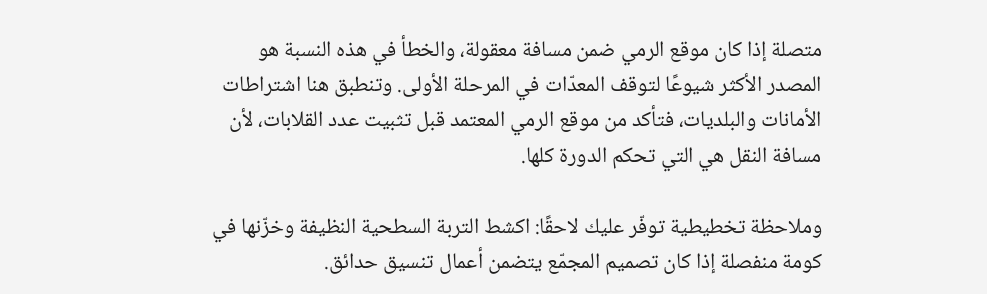متصلة إذا كان موقع الرمي ضمن مسافة معقولة، والخطأ في هذه النسبة هو المصدر الأكثر شيوعًا لتوقف المعدّات في المرحلة الأولى. وتنطبق هنا اشتراطات الأمانات والبلديات، فتأكد من موقع الرمي المعتمد قبل تثبيت عدد القلابات، لأن مسافة النقل هي التي تحكم الدورة كلها.

وملاحظة تخطيطية توفّر عليك لاحقًا: اكشط التربة السطحية النظيفة وخزّنها في كومة منفصلة إذا كان تصميم المجمّع يتضمن أعمال تنسيق حدائق.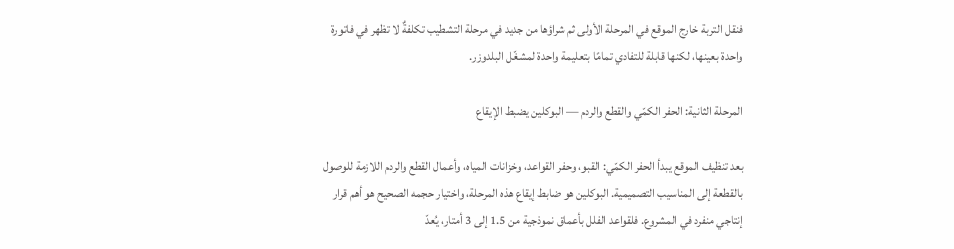فنقل التربة خارج الموقع في المرحلة الأولى ثم شراؤها من جديد في مرحلة التشطيب تكلفةٌ لا تظهر في فاتورة واحدة بعينها، لكنها قابلة للتفادي تمامًا بتعليمة واحدة لمشغّل البلدوزر.

المرحلة الثانية: الحفر الكمّي والقطع والردم — البوكلين يضبط الإيقاع

بعد تنظيف الموقع يبدأ الحفر الكمّي: القبو، وحفر القواعد، وخزانات المياه، وأعمال القطع والردم اللازمة للوصول بالقطعة إلى المناسيب التصميمية. البوكلين هو ضابط إيقاع هذه المرحلة، واختيار حجمه الصحيح هو أهم قرار إنتاجي منفرد في المشروع. فلقواعد الفلل بأعماق نموذجية من 1.5 إلى 3 أمتار، يُعدّ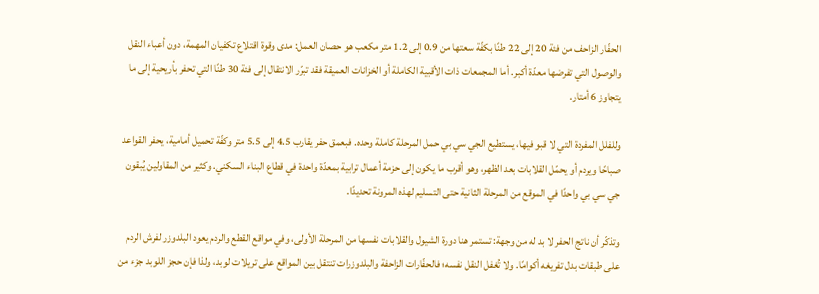الحفّار الزاحف من فئة 20 إلى 22 طنًا بكفّة سعتها من 0.9 إلى 1.2 متر مكعب هو حصان العمل: مدى وقوة اقتلاع تكفيان المهمة، دون أعباء النقل والوصول التي تفرضها معدّة أكبر. أما المجمعات ذات الأقبية الكاملة أو الخزانات العميقة فقد تبرّر الانتقال إلى فئة 30 طنًا التي تحفر بأريحية إلى ما يتجاوز 6 أمتار.

وللفلل المفردة التي لا قبو فيها، يستطيع الجي سي بي حمل المرحلة كاملة وحده. فبعمق حفر يقارب 4.5 إلى 5.5 متر وكفّة تحميل أمامية، يحفر القواعد صباحًا ويردم أو يحمّل القلابات بعد الظهر، وهو أقرب ما يكون إلى حزمة أعمال ترابية بمعدّة واحدة في قطاع البناء السكني. وكثير من المقاولين يُبقون جي سي بي واحدًا في الموقع من المرحلة الثانية حتى التسليم لهذه المرونة تحديدًا.

وتذكّر أن ناتج الحفر لا بد له من وجهة: تستمر هنا دورة الشيول والقلابات نفسها من المرحلة الأولى، وفي مواقع القطع والردم يعود البلدوزر لفرش الردم على طبقات بدل تفريغه أكوامًا. ولا تُغفل النقل نفسه؛ فالحفّارات الزاحفة والبلدوزرات تنتقل بين المواقع على تريلات لوبد، ولذا فإن حجز اللوبد جزء من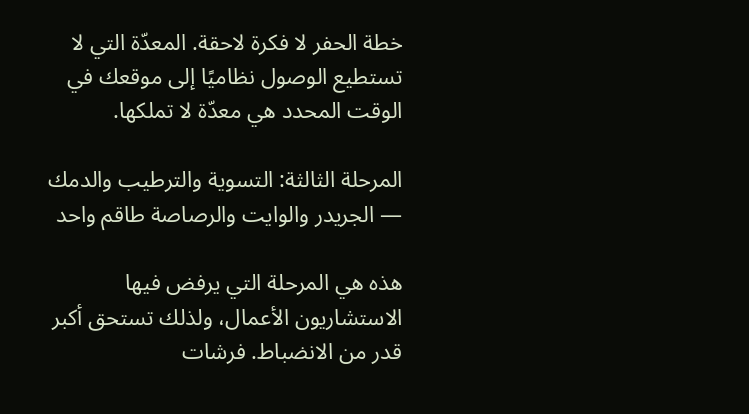خطة الحفر لا فكرة لاحقة. المعدّة التي لا تستطيع الوصول نظاميًا إلى موقعك في الوقت المحدد هي معدّة لا تملكها.

المرحلة الثالثة: التسوية والترطيب والدمك — الجريدر والوايت والرصاصة طاقم واحد

هذه هي المرحلة التي يرفض فيها الاستشاريون الأعمال، ولذلك تستحق أكبر قدر من الانضباط. فرشات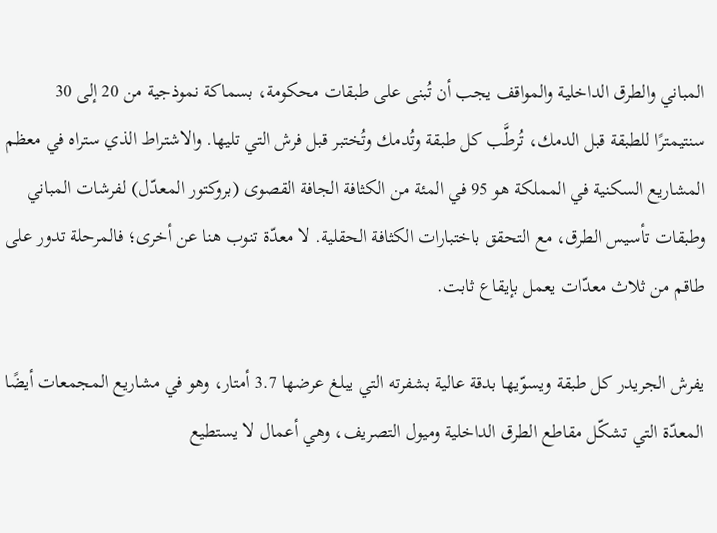المباني والطرق الداخلية والمواقف يجب أن تُبنى على طبقات محكومة، بسماكة نموذجية من 20 إلى 30 سنتيمترًا للطبقة قبل الدمك، تُرطَّب كل طبقة وتُدمك وتُختبر قبل فرش التي تليها. والاشتراط الذي ستراه في معظم المشاريع السكنية في المملكة هو 95 في المئة من الكثافة الجافة القصوى (بروكتور المعدّل) لفرشات المباني وطبقات تأسيس الطرق، مع التحقق باختبارات الكثافة الحقلية. لا معدّة تنوب هنا عن أخرى؛ فالمرحلة تدور على طاقم من ثلاث معدّات يعمل بإيقاع ثابت.

يفرش الجريدر كل طبقة ويسوّيها بدقة عالية بشفرته التي يبلغ عرضها 3.7 أمتار، وهو في مشاريع المجمعات أيضًا المعدّة التي تشكّل مقاطع الطرق الداخلية وميول التصريف، وهي أعمال لا يستطيع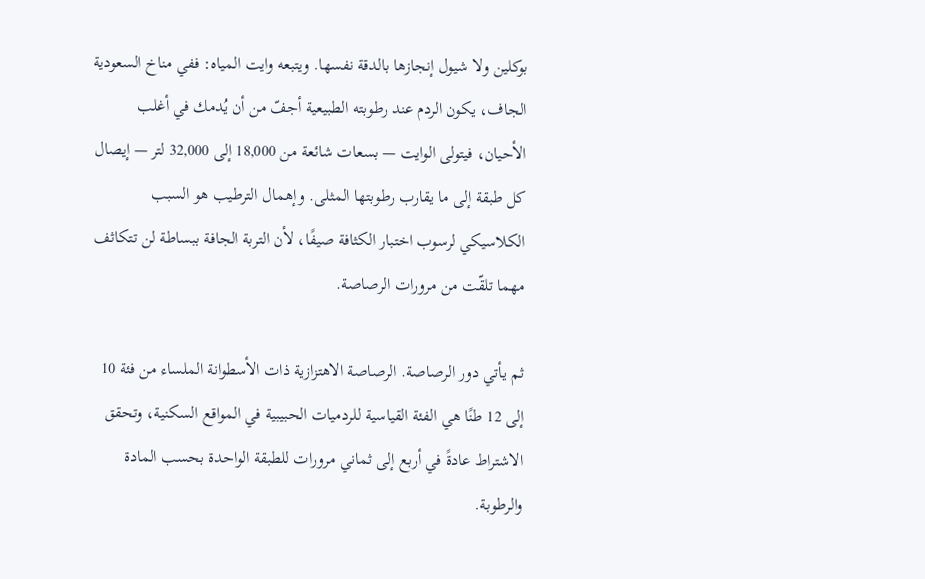بوكلين ولا شيول إنجازها بالدقة نفسها. ويتبعه وايت المياه: ففي مناخ السعودية الجاف، يكون الردم عند رطوبته الطبيعية أجفّ من أن يُدمك في أغلب الأحيان، فيتولى الوايت — بسعات شائعة من 18,000 إلى 32,000 لتر — إيصال كل طبقة إلى ما يقارب رطوبتها المثلى. وإهمال الترطيب هو السبب الكلاسيكي لرسوب اختبار الكثافة صيفًا، لأن التربة الجافة ببساطة لن تتكاثف مهما تلقّت من مرورات الرصاصة.

ثم يأتي دور الرصاصة. الرصاصة الاهتزازية ذات الأسطوانة الملساء من فئة 10 إلى 12 طنًا هي الفئة القياسية للردميات الحبيبية في المواقع السكنية، وتحقق الاشتراط عادةً في أربع إلى ثماني مرورات للطبقة الواحدة بحسب المادة والرطوبة.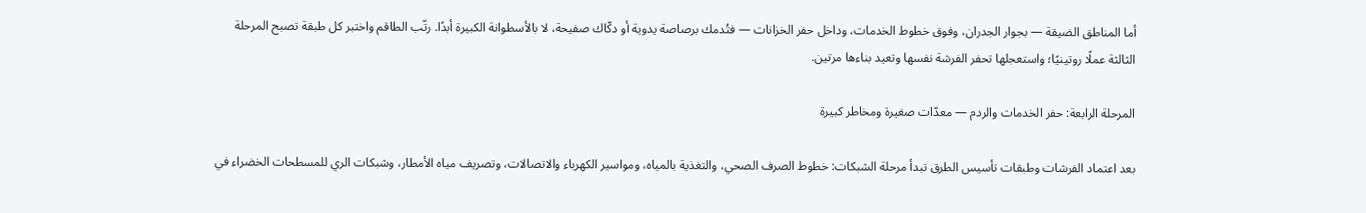أما المناطق الضيقة — بجوار الجدران، وفوق خطوط الخدمات، وداخل حفر الخزانات — فتُدمك برصاصة يدوية أو دكّاك صفيحة، لا بالأسطوانة الكبيرة أبدًا. رتّب الطاقم واختبر كل طبقة تصبح المرحلة الثالثة عملًا روتينيًا؛ واستعجلها تحفر الفرشة نفسها وتعيد بناءها مرتين.

المرحلة الرابعة: حفر الخدمات والردم — معدّات صغيرة ومخاطر كبيرة

بعد اعتماد الفرشات وطبقات تأسيس الطرق تبدأ مرحلة الشبكات: خطوط الصرف الصحي، والتغذية بالمياه، ومواسير الكهرباء والاتصالات، وتصريف مياه الأمطار، وشبكات الري للمسطحات الخضراء في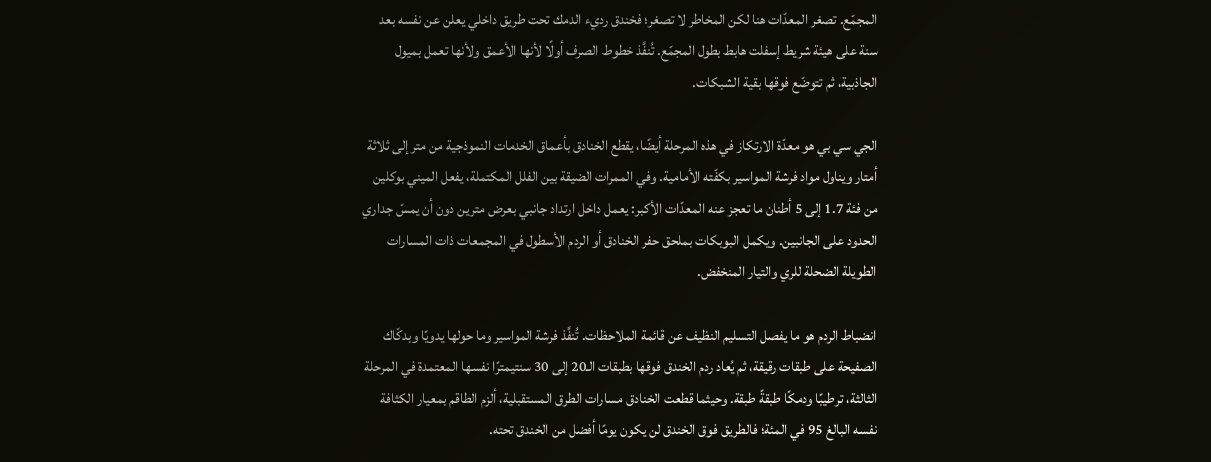المجمّع. تصغر المعدّات هنا لكن المخاطر لا تصغر؛ فخندق رديء الدمك تحت طريق داخلي يعلن عن نفسه بعد سنة على هيئة شريط إسفلت هابط بطول المجمّع. تُنفَّذ خطوط الصرف أولًا لأنها الأعمق ولأنها تعمل بميول الجاذبية، ثم تتوضّع فوقها بقية الشبكات.

الجي سي بي هو معدّة الارتكاز في هذه المرحلة أيضًا، يقطع الخنادق بأعماق الخدمات النموذجية من متر إلى ثلاثة أمتار ويناول مواد فرشة المواسير بكفّته الأمامية. وفي الممرات الضيقة بين الفلل المكتملة، يفعل الميني بوكلين من فئة 1.7 إلى 5 أطنان ما تعجز عنه المعدّات الأكبر: يعمل داخل ارتداد جانبي بعرض مترين دون أن يمسّ جداري الحدود على الجانبين. ويكمل البوبكات بملحق حفر الخنادق أو الردم الأسطول في المجمعات ذات المسارات الطويلة الضحلة للري والتيار المنخفض.

انضباط الردم هو ما يفصل التسليم النظيف عن قائمة الملاحظات. تُنفَّذ فرشة المواسير وما حولها يدويًا وبدكّاك الصفيحة على طبقات رقيقة، ثم يُعاد ردم الخندق فوقها بطبقات الـ20 إلى 30 سنتيمترًا نفسها المعتمدة في المرحلة الثالثة، ترطيبًا ودمكًا طبقةً طبقة. وحيثما قطعت الخنادق مسارات الطرق المستقبلية، ألزم الطاقم بمعيار الكثافة نفسه البالغ 95 في المئة؛ فالطريق فوق الخندق لن يكون يومًا أفضل من الخندق تحته.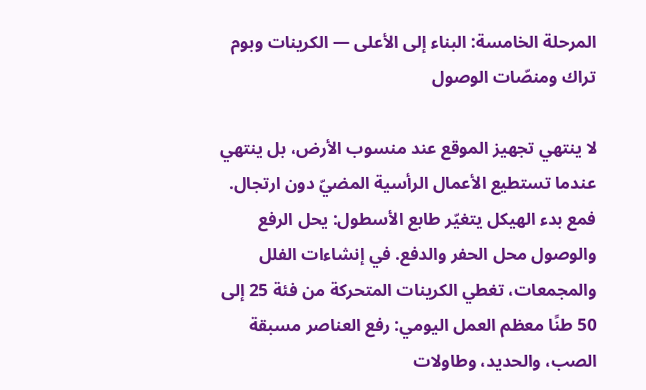المرحلة الخامسة: البناء إلى الأعلى — الكرينات وبوم تراك ومنصّات الوصول

لا ينتهي تجهيز الموقع عند منسوب الأرض، بل ينتهي عندما تستطيع الأعمال الرأسية المضيّ دون ارتجال. فمع بدء الهيكل يتغيّر طابع الأسطول: يحل الرفع والوصول محل الحفر والدفع. في إنشاءات الفلل والمجمعات، تغطي الكرينات المتحركة من فئة 25 إلى 50 طنًا معظم العمل اليومي: رفع العناصر مسبقة الصب، والحديد، وطاولات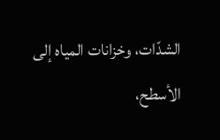الشدّات، وخزانات المياه إلى الأسطح،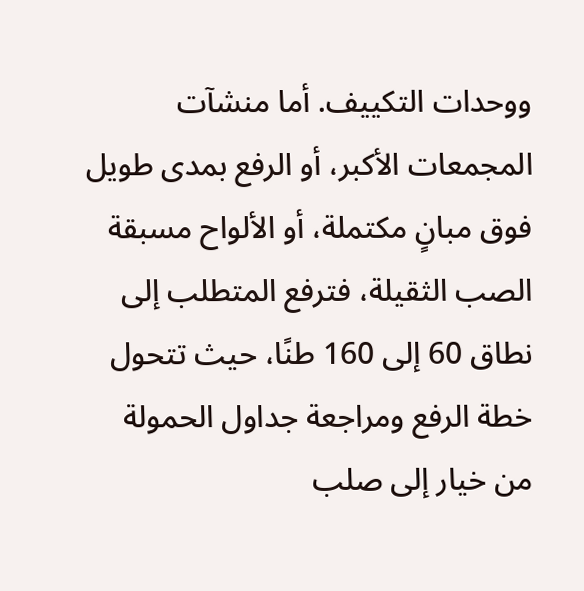ووحدات التكييف. أما منشآت المجمعات الأكبر، أو الرفع بمدى طويل فوق مبانٍ مكتملة، أو الألواح مسبقة الصب الثقيلة، فترفع المتطلب إلى نطاق 60 إلى 160 طنًا، حيث تتحول خطة الرفع ومراجعة جداول الحمولة من خيار إلى صلب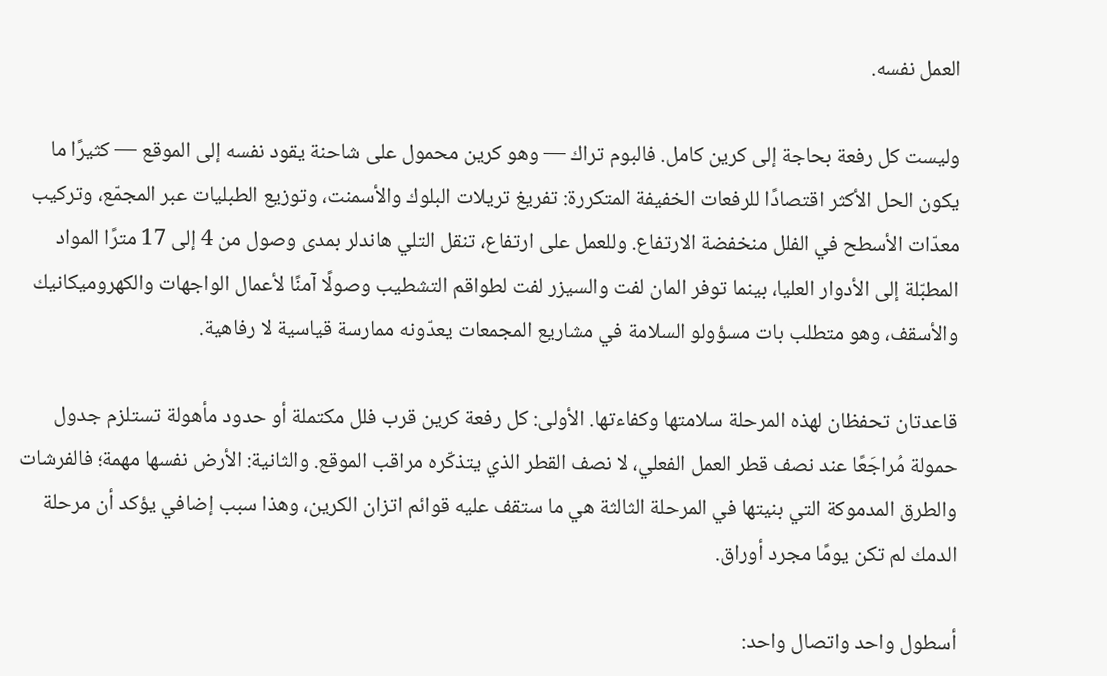العمل نفسه.

وليست كل رفعة بحاجة إلى كرين كامل. فالبوم تراك — وهو كرين محمول على شاحنة يقود نفسه إلى الموقع — كثيرًا ما يكون الحل الأكثر اقتصادًا للرفعات الخفيفة المتكررة: تفريغ تريلات البلوك والأسمنت، وتوزيع الطبليات عبر المجمّع، وتركيب معدّات الأسطح في الفلل منخفضة الارتفاع. وللعمل على ارتفاع، تنقل التلي هاندلر بمدى وصول من 4 إلى 17 مترًا المواد المطبّلة إلى الأدوار العليا، بينما توفر المان لفت والسيزر لفت لطواقم التشطيب وصولًا آمنًا لأعمال الواجهات والكهروميكانيك والأسقف، وهو متطلب بات مسؤولو السلامة في مشاريع المجمعات يعدّونه ممارسة قياسية لا رفاهية.

قاعدتان تحفظان لهذه المرحلة سلامتها وكفاءتها. الأولى: كل رفعة كرين قرب فلل مكتملة أو حدود مأهولة تستلزم جدول حمولة مُراجَعًا عند نصف قطر العمل الفعلي، لا نصف القطر الذي يتذكّره مراقب الموقع. والثانية: الأرض نفسها مهمة؛ فالفرشات والطرق المدموكة التي بنيتها في المرحلة الثالثة هي ما ستقف عليه قوائم اتزان الكرين، وهذا سبب إضافي يؤكد أن مرحلة الدمك لم تكن يومًا مجرد أوراق.

أسطول واحد واتصال واحد: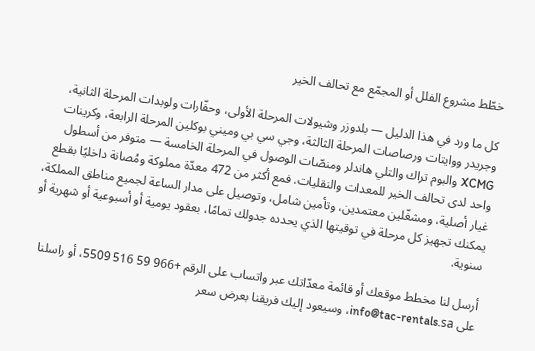خطّط مشروع الفلل أو المجمّع مع تحالف الخير

كل ما ورد في هذا الدليل — بلدوزر وشيولات المرحلة الأولى، وحفّارات ولوبدات المرحلة الثانية، وجريدر ووايتات ورصاصات المرحلة الثالثة، وجي سي بي وميني بوكلين المرحلة الرابعة، وكرينات XCMG والبوم تراك والتلي هاندلر ومنصّات الوصول في المرحلة الخامسة — متوفر من أسطول واحد لدى تحالف الخير للمعدات والنقليات. فمع أكثر من 472 معدّة مملوكة ومُصانة داخليًا بقطع غيار أصلية، ومشغّلين معتمدين، وتأمين شامل، وتوصيل على مدار الساعة لجميع مناطق المملكة، يمكنك تجهيز كل مرحلة في توقيتها الذي يحدده جدولك تمامًا، بعقود يومية أو أسبوعية أو شهرية أو سنوية.

أرسل لنا مخطط موقعك أو قائمة معدّاتك عبر واتساب على الرقم +966 59 516 5509، أو راسلنا على info@tac-rentals.sa، وسيعود إليك فريقنا بعرض سعر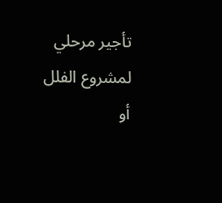تأجير مرحلي لمشروع الفلل أو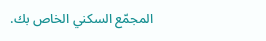المجمّع السكني الخاص بك.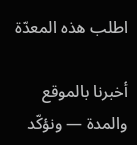اطلب هذه المعدّة

أخبرنا بالموقع والمدة — ونؤكّد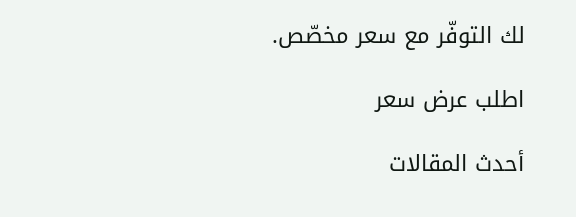لك التوفّر مع سعر مخصّص.

اطلب عرض سعر

أحدث المقالات